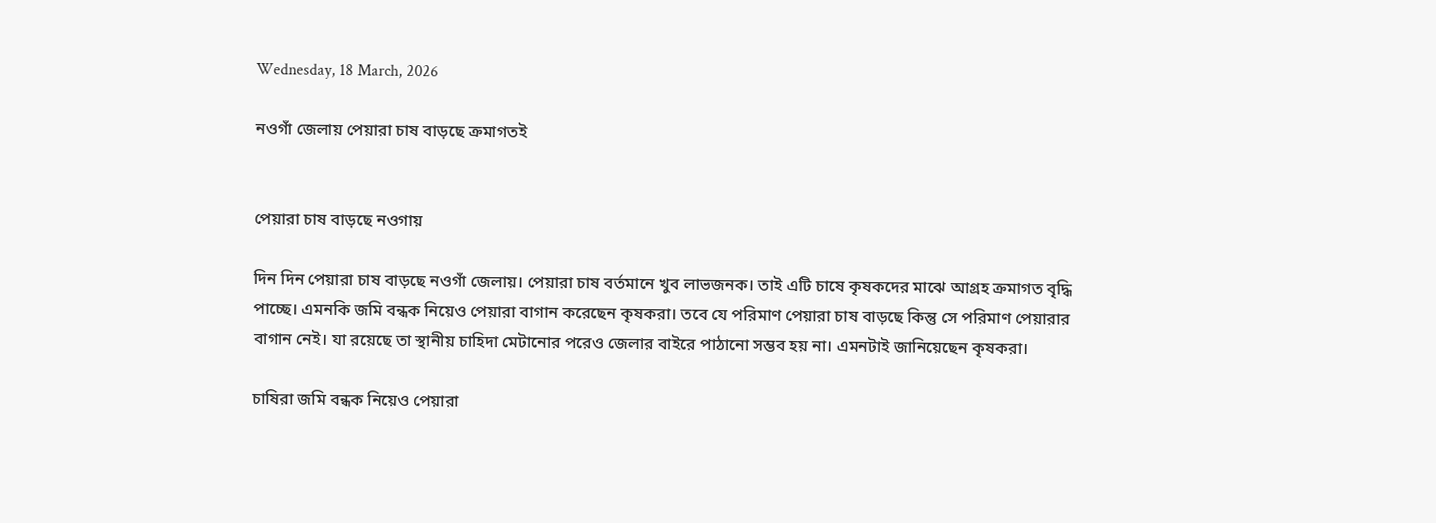Wednesday, 18 March, 2026

নওগাঁ জেলায় পেয়ারা চাষ বাড়ছে ক্রমাগতই


পেয়ারা চাষ বাড়ছে নওগায়

দিন দিন পেয়ারা চাষ বাড়ছে নওগাঁ জেলায়। পেয়ারা চাষ বর্তমানে খুব লাভজনক। তাই এটি চাষে কৃষকদের মাঝে আগ্রহ ক্রমাগত বৃদ্ধি পাচ্ছে। এমনকি জমি বন্ধক নিয়েও পেয়ারা বাগান করেছেন কৃষকরা। তবে যে পরিমাণ পেয়ারা চাষ বাড়ছে কিন্তু সে পরিমাণ পেয়ারার বাগান নেই। যা রয়েছে তা স্থানীয় চাহিদা মেটানোর পরেও জেলার বাইরে পাঠানো সম্ভব হয় না। এমনটাই জানিয়েছেন কৃষকরা।

চাষিরা জমি বন্ধক নিয়েও পেয়ারা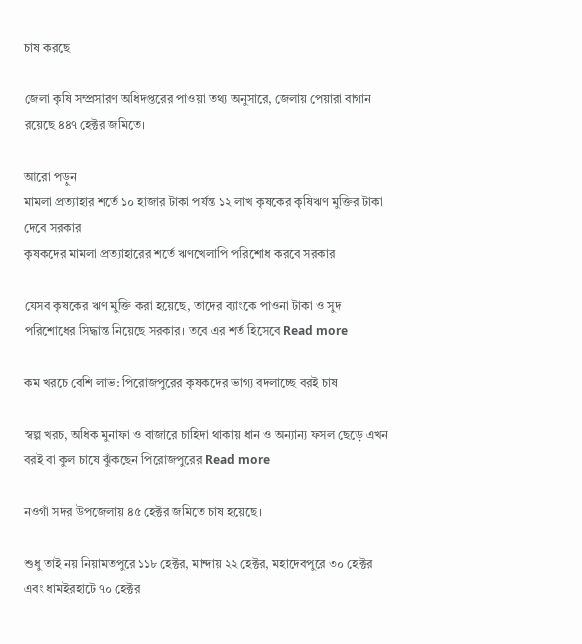চাষ করছে

জেলা কৃষি সম্প্রসারণ অধিদপ্তরের পাওয়া তথ্য অনুসারে, জেলায় পেয়ারা বাগান রয়েছে ৪৪৭ হেক্টর জমিতে।

আরো পড়ুন
মামলা প্রত্যাহার শর্তে ১০ হাজার টাকা পর্যন্ত ১২ লাখ কৃষকের কৃষিঋণ মুক্তির টাকা দেবে সরকার
কৃষকদের মামলা প্রত্যাহারের শর্তে ঋণখেলাপি পরিশোধ করবে সরকার

যেসব কৃষকের ঋণ মুক্তি করা হয়েছে, তাদের ব্যাংকে পাওনা টাকা ও সুদ পরিশোধের সিদ্ধান্ত নিয়েছে সরকার। তবে এর শর্ত হিসেবে Read more

কম খরচে বেশি লাভ: পিরোজপুরের কৃষকদের ভাগ্য বদলাচ্ছে বরই চাষ

স্বল্প খরচ, অধিক মুনাফা ও বাজারে চাহিদা থাকায় ধান ও অন্যান্য ফসল ছেড়ে এখন বরই বা কুল চাষে ঝুঁকছেন পিরোজপুরের Read more

নওগাঁ সদর উপজেলায় ৪৫ হেক্টর জমিতে চাষ হয়েছে।

শুধু তাই নয় নিয়ামতপুরে ১১৮ হেক্টর, মান্দায় ২২ হেক্টর, মহাদেবপুরে ৩০ হেক্টর এবং ধামইরহাটে ৭০ হেক্টর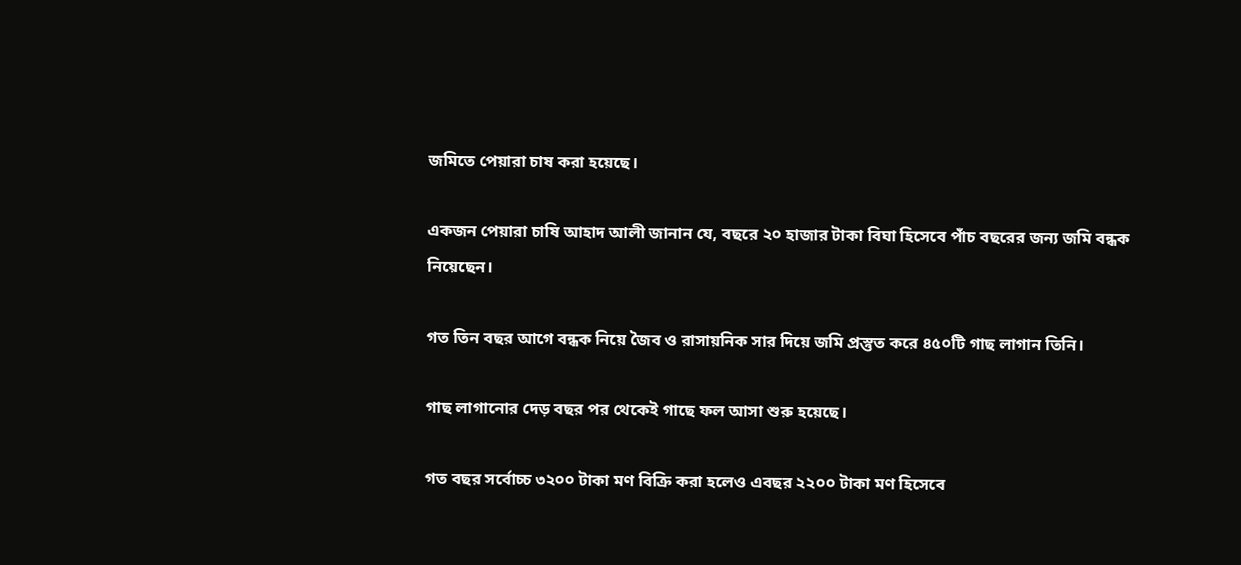জমিতে পেয়ারা চাষ করা হয়েছে।

একজন পেয়ারা চাষি আহাদ আলী জানান যে, বছরে ২০ হাজার টাকা বিঘা হিসেবে পাঁচ বছরের জন্য জমি বন্ধক নিয়েছেন।

গত তিন বছর আগে বন্ধক নিয়ে জৈব ও রাসায়নিক সার দিয়ে জমি প্রস্তুত করে ৪৫০টি গাছ লাগান তিনি।

গাছ লাগানোর দেড় বছর পর থেকেই গাছে ফল আসা শুরু হয়েছে।

গত বছর সর্বোচ্চ ৩২০০ টাকা মণ বিক্রি করা হলেও এবছর ২২০০ টাকা মণ হিসেবে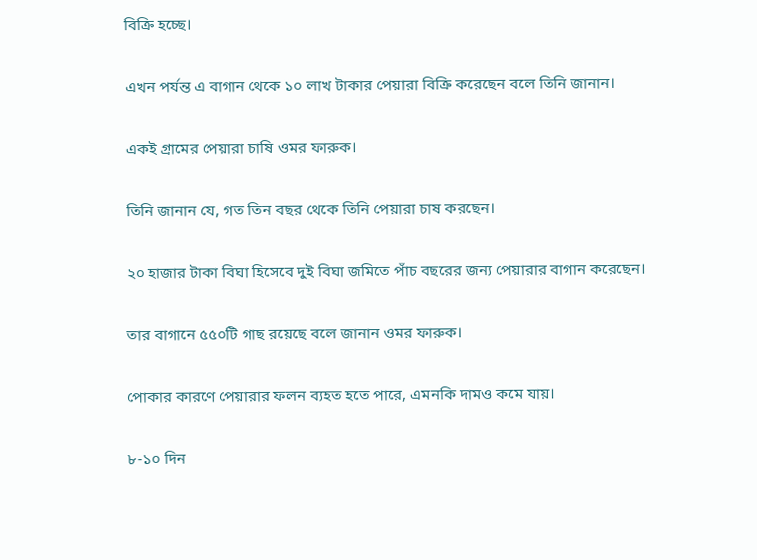বিক্রি হচ্ছে।

এখন পর্যন্ত এ বাগান থেকে ১০ লাখ টাকার পেয়ারা বিক্রি করেছেন বলে তিনি জানান।

একই গ্রামের পেয়ারা চাষি ওমর ফারুক।

তিনি জানান যে, গত তিন বছর থেকে তিনি পেয়ারা চাষ করছেন।

২০ হাজার টাকা বিঘা হিসেবে দুই বিঘা জমিতে পাঁচ বছরের জন্য পেয়ারার বাগান করেছেন।

তার বাগানে ৫৫০টি গাছ রয়েছে বলে জানান ওমর ফারুক।

পোকার কারণে পেয়ারার ফলন ব্যহত হতে পারে, এমনকি দামও কমে যায়।

৮-১০ দিন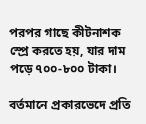পরপর গাছে কীটনাশক স্প্রে করতে হয়, যার দাম পড়ে ৭০০-৮০০ টাকা।

বর্তমানে প্রকারভেদে প্রতি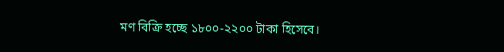মণ বিক্রি হচ্ছে ১৮০০-২২০০ টাকা হিসেবে।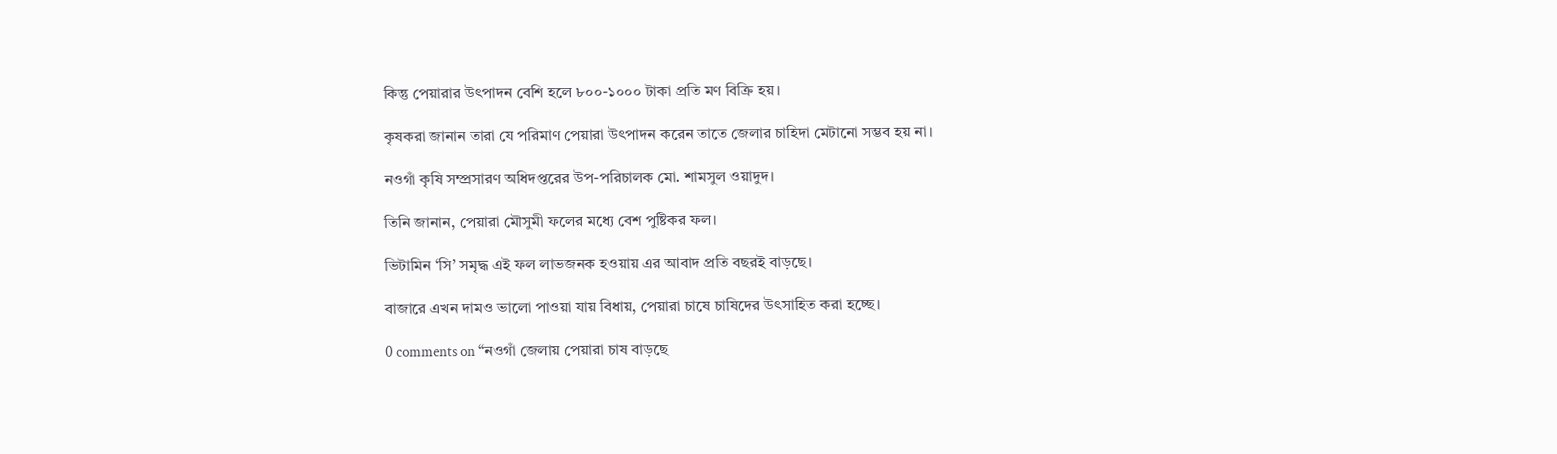কিন্তু পেয়ারার উৎপাদন বেশি হলে ৮০০-১০০০ টাকা প্রতি মণ বিক্রি হয়।

কৃষকরা জানান তারা যে পরিমাণ পেয়ারা উৎপাদন করেন তাতে জেলার চাহিদা মেটানো সম্ভব হয় না।

নওগাঁ কৃষি সম্প্রসারণ অধিদপ্তরের উপ-পরিচালক মো. শামসুল ওয়াদুদ।

তিনি জানান, পেয়ারা মৌসুমী ফলের মধ্যে বেশ পুষ্টিকর ফল।

ভিটামিন ‘সি’ সমৃদ্ধ এই ফল লাভজনক হওয়ায় এর আবাদ প্রতি বছরই বাড়ছে।

বাজারে এখন দামও ভালো পাওয়া যায় বিধায়, পেয়ারা চাষে চাষিদের উৎসাহিত করা হচ্ছে।

0 comments on “নওগাঁ জেলায় পেয়ারা চাষ বাড়ছে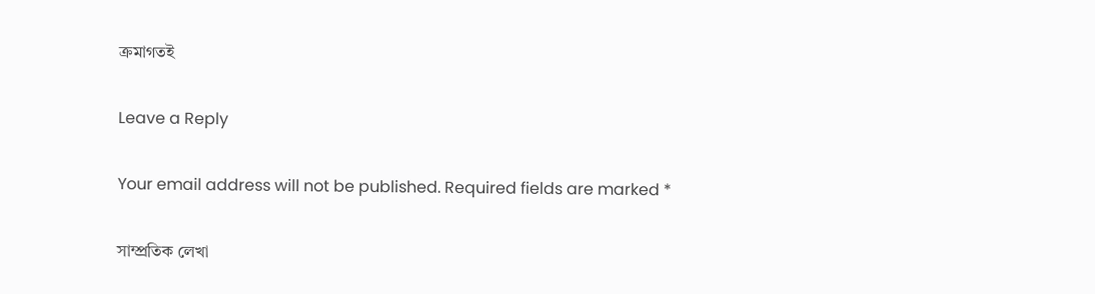ক্রমাগতই

Leave a Reply

Your email address will not be published. Required fields are marked *

সাম্প্রতিক লেখা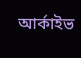আর্কাইভ